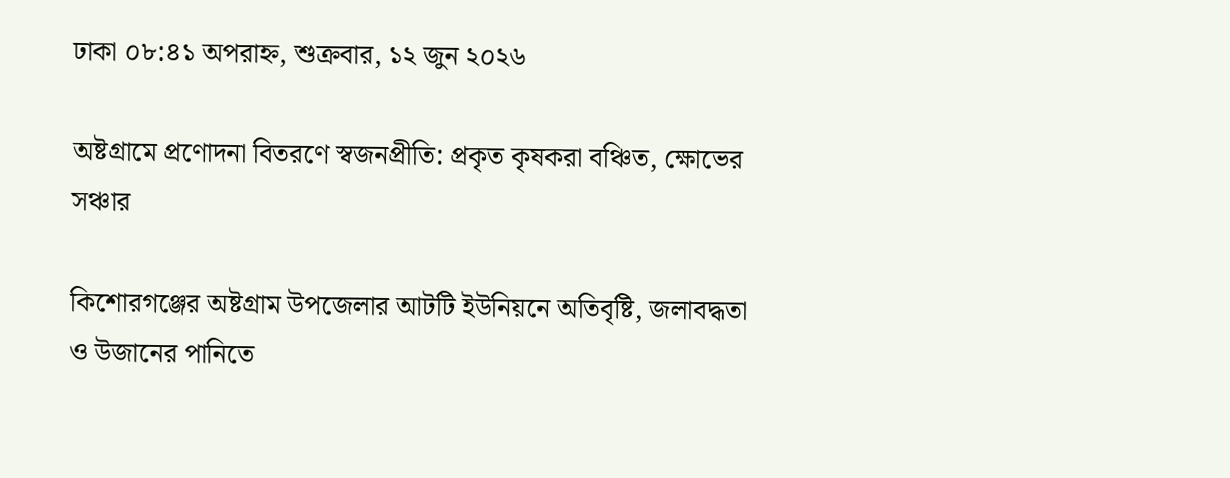ঢাকা ০৮:৪১ অপরাহ্ন, শুক্রবার, ১২ জুন ২০২৬

অষ্টগ্রামে প্রণোদনা বিতরণে স্বজনপ্রীতি: প্রকৃত কৃষকরা বঞ্চিত, ক্ষোভের সঞ্চার

কিশোরগঞ্জের অষ্টগ্রাম উপজেলার আটটি ইউনিয়নে অতিবৃষ্টি, জলাবদ্ধতা ও উজানের পানিতে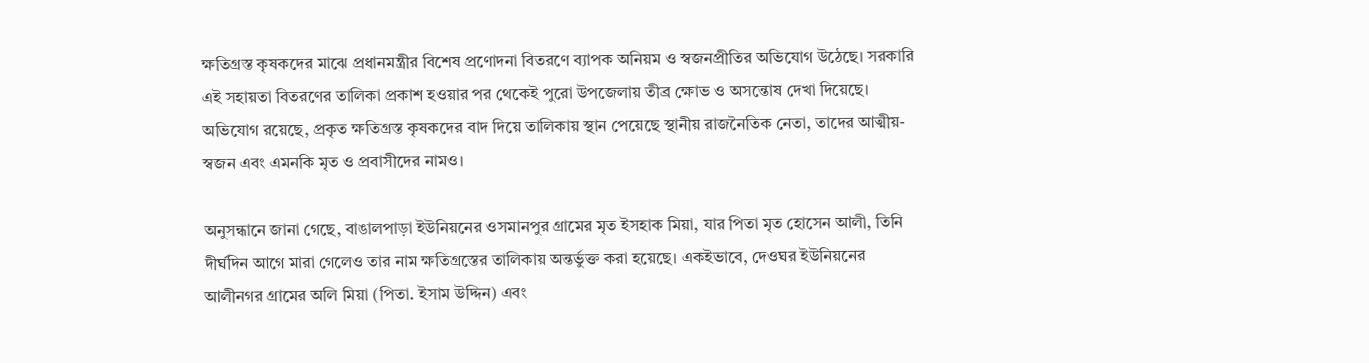ক্ষতিগ্রস্ত কৃষকদের মাঝে প্রধানমন্ত্রীর বিশেষ প্রণোদনা বিতরণে ব্যাপক অনিয়ম ও স্বজনপ্রীতির অভিযোগ উঠেছে। সরকারি এই সহায়তা বিতরণের তালিকা প্রকাশ হওয়ার পর থেকেই পুরো উপজেলায় তীব্র ক্ষোভ ও অসন্তোষ দেখা দিয়েছে। অভিযোগ রয়েছে, প্রকৃত ক্ষতিগ্রস্ত কৃষকদের বাদ দিয়ে তালিকায় স্থান পেয়েছে স্থানীয় রাজনৈতিক নেতা, তাদের আত্মীয়-স্বজন এবং এমনকি মৃত ও প্রবাসীদের নামও।

অনুসন্ধানে জানা গেছে, বাঙালপাড়া ইউনিয়নের ওসমানপুর গ্রামের মৃত ইসহাক মিয়া, যার পিতা মৃত হোসেন আলী, তিনি দীর্ঘদিন আগে মারা গেলেও তার নাম ক্ষতিগ্রস্তের তালিকায় অন্তর্ভুক্ত করা হয়েছে। একইভাবে, দেওঘর ইউনিয়নের আলীনগর গ্রামের অলি মিয়া (পিতা. ইসাম উদ্দিন) এবং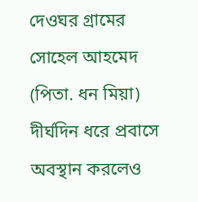দেওঘর গ্রামের সোহেল আহমেদ (পিতা. ধন মিয়া) দীর্ঘদিন ধরে প্রবাসে অবস্থান করলেও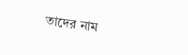তাদের নাম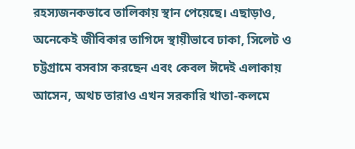রহস্যজনকভাবে তালিকায় স্থান পেয়েছে। এছাড়াও, অনেকেই জীবিকার তাগিদে স্থায়ীভাবে ঢাকা, সিলেট ও চট্টগ্রামে বসবাস করছেন এবং কেবল ঈদেই এলাকায় আসেন, অথচ তারাও এখন সরকারি খাতা-কলমে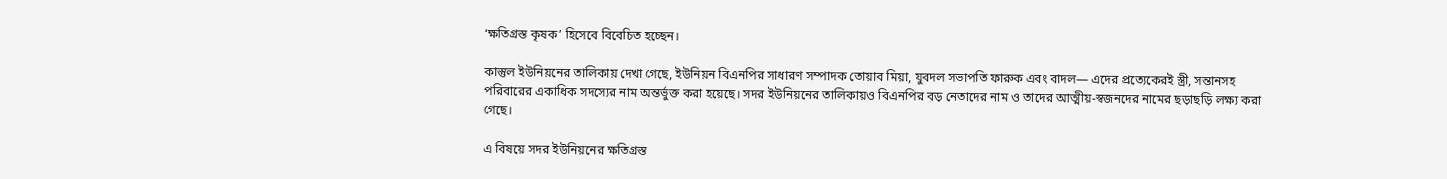‘ক্ষতিগ্রস্ত কৃষক’ হিসেবে বিবেচিত হচ্ছেন।

কাস্তুল ইউনিয়নের তালিকায় দেখা গেছে, ইউনিয়ন বিএনপির সাধারণ সম্পাদক তোয়াব মিয়া, যুবদল সভাপতি ফারুক এবং বাদল— এদের প্রত্যেকেরই স্ত্রী, সন্তানসহ পরিবারের একাধিক সদস্যের নাম অন্তর্ভুক্ত করা হয়েছে। সদর ইউনিয়নের তালিকায়ও বিএনপির বড় নেতাদের নাম ও তাদের আত্মীয়-স্বজনদের নামের ছড়াছড়ি লক্ষ্য করা গেছে।

এ বিষয়ে সদর ইউনিয়নের ক্ষতিগ্রস্ত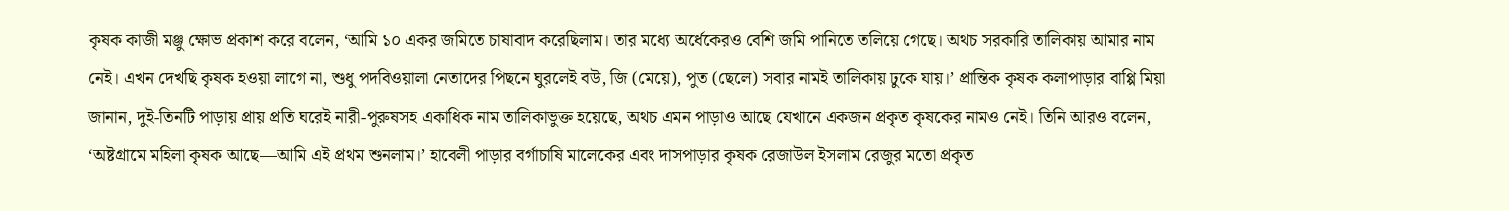কৃষক কাজী মঞ্জু ক্ষোভ প্রকাশ করে বলেন, ‘আমি ১০ একর জমিতে চাষাবাদ করেছিলাম। তার মধ্যে অর্ধেকেরও বেশি জমি পানিতে তলিয়ে গেছে। অথচ সরকারি তালিকায় আমার নাম নেই। এখন দেখছি কৃষক হওয়া লাগে না, শুধু পদবিওয়ালা নেতাদের পিছনে ঘুরলেই বউ, জি (মেয়ে), পুত (ছেলে) সবার নামই তালিকায় ঢুকে যায়।’ প্রান্তিক কৃষক কলাপাড়ার বাপ্পি মিয়া জানান, দুই-তিনটি পাড়ায় প্রায় প্রতি ঘরেই নারী-পুরুষসহ একাধিক নাম তালিকাভুক্ত হয়েছে, অথচ এমন পাড়াও আছে যেখানে একজন প্রকৃত কৃষকের নামও নেই। তিনি আরও বলেন, ‘অষ্টগ্রামে মহিলা কৃষক আছে—আমি এই প্রথম শুনলাম।’ হাবেলী পাড়ার বর্গাচাষি মালেকের এবং দাসপাড়ার কৃষক রেজাউল ইসলাম রেজুর মতো প্রকৃত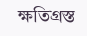ক্ষতিগ্রস্ত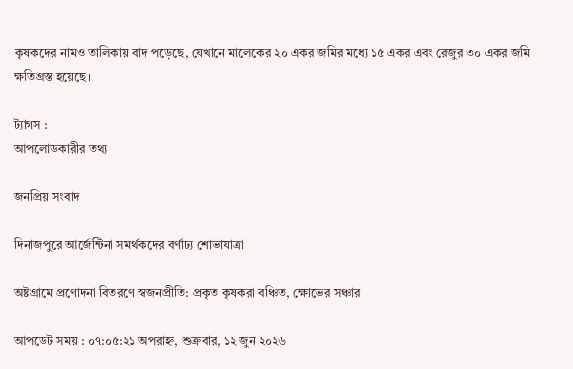কৃষকদের নামও তালিকায় বাদ পড়েছে, যেখানে মালেকের ২০ একর জমির মধ্যে ১৫ একর এবং রেজুর ৩০ একর জমি ক্ষতিগ্রস্ত হয়েছে।

ট্যাগস :
আপলোডকারীর তথ্য

জনপ্রিয় সংবাদ

দিনাজপুরে আর্জেন্টিনা সমর্থকদের বর্ণাঢ্য শোভাযাত্রা

অষ্টগ্রামে প্রণোদনা বিতরণে স্বজনপ্রীতি: প্রকৃত কৃষকরা বঞ্চিত, ক্ষোভের সঞ্চার

আপডেট সময় : ০৭:০৫:২১ অপরাহ্ন, শুক্রবার, ১২ জুন ২০২৬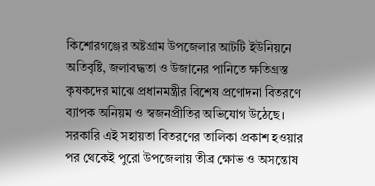কিশোরগঞ্জের অষ্টগ্রাম উপজেলার আটটি ইউনিয়নে অতিবৃষ্টি, জলাবদ্ধতা ও উজানের পানিতে ক্ষতিগ্রস্ত কৃষকদের মাঝে প্রধানমন্ত্রীর বিশেষ প্রণোদনা বিতরণে ব্যাপক অনিয়ম ও স্বজনপ্রীতির অভিযোগ উঠেছে। সরকারি এই সহায়তা বিতরণের তালিকা প্রকাশ হওয়ার পর থেকেই পুরো উপজেলায় তীব্র ক্ষোভ ও অসন্তোষ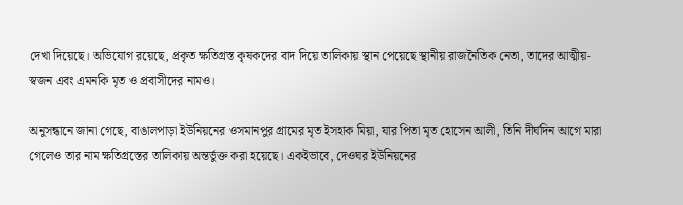দেখা দিয়েছে। অভিযোগ রয়েছে, প্রকৃত ক্ষতিগ্রস্ত কৃষকদের বাদ দিয়ে তালিকায় স্থান পেয়েছে স্থানীয় রাজনৈতিক নেতা, তাদের আত্মীয়-স্বজন এবং এমনকি মৃত ও প্রবাসীদের নামও।

অনুসন্ধানে জানা গেছে, বাঙালপাড়া ইউনিয়নের ওসমানপুর গ্রামের মৃত ইসহাক মিয়া, যার পিতা মৃত হোসেন আলী, তিনি দীর্ঘদিন আগে মারা গেলেও তার নাম ক্ষতিগ্রস্তের তালিকায় অন্তর্ভুক্ত করা হয়েছে। একইভাবে, দেওঘর ইউনিয়নের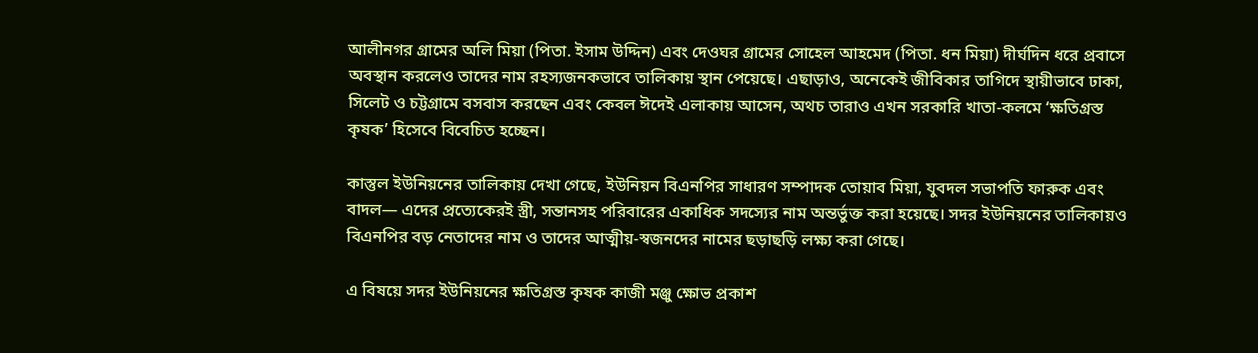আলীনগর গ্রামের অলি মিয়া (পিতা. ইসাম উদ্দিন) এবং দেওঘর গ্রামের সোহেল আহমেদ (পিতা. ধন মিয়া) দীর্ঘদিন ধরে প্রবাসে অবস্থান করলেও তাদের নাম রহস্যজনকভাবে তালিকায় স্থান পেয়েছে। এছাড়াও, অনেকেই জীবিকার তাগিদে স্থায়ীভাবে ঢাকা, সিলেট ও চট্টগ্রামে বসবাস করছেন এবং কেবল ঈদেই এলাকায় আসেন, অথচ তারাও এখন সরকারি খাতা-কলমে ‘ক্ষতিগ্রস্ত কৃষক’ হিসেবে বিবেচিত হচ্ছেন।

কাস্তুল ইউনিয়নের তালিকায় দেখা গেছে, ইউনিয়ন বিএনপির সাধারণ সম্পাদক তোয়াব মিয়া, যুবদল সভাপতি ফারুক এবং বাদল— এদের প্রত্যেকেরই স্ত্রী, সন্তানসহ পরিবারের একাধিক সদস্যের নাম অন্তর্ভুক্ত করা হয়েছে। সদর ইউনিয়নের তালিকায়ও বিএনপির বড় নেতাদের নাম ও তাদের আত্মীয়-স্বজনদের নামের ছড়াছড়ি লক্ষ্য করা গেছে।

এ বিষয়ে সদর ইউনিয়নের ক্ষতিগ্রস্ত কৃষক কাজী মঞ্জু ক্ষোভ প্রকাশ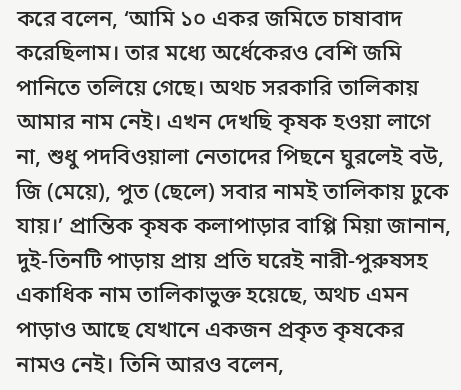করে বলেন, ‘আমি ১০ একর জমিতে চাষাবাদ করেছিলাম। তার মধ্যে অর্ধেকেরও বেশি জমি পানিতে তলিয়ে গেছে। অথচ সরকারি তালিকায় আমার নাম নেই। এখন দেখছি কৃষক হওয়া লাগে না, শুধু পদবিওয়ালা নেতাদের পিছনে ঘুরলেই বউ, জি (মেয়ে), পুত (ছেলে) সবার নামই তালিকায় ঢুকে যায়।’ প্রান্তিক কৃষক কলাপাড়ার বাপ্পি মিয়া জানান, দুই-তিনটি পাড়ায় প্রায় প্রতি ঘরেই নারী-পুরুষসহ একাধিক নাম তালিকাভুক্ত হয়েছে, অথচ এমন পাড়াও আছে যেখানে একজন প্রকৃত কৃষকের নামও নেই। তিনি আরও বলেন,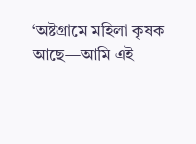‘অষ্টগ্রামে মহিলা কৃষক আছে—আমি এই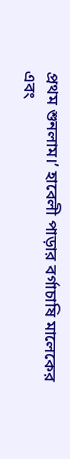প্রথম শুনলাম।’ হাবেলী পাড়ার বর্গাচাষি মালেকের এবং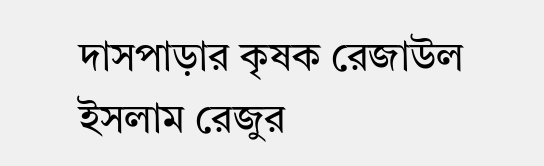দাসপাড়ার কৃষক রেজাউল ইসলাম রেজুর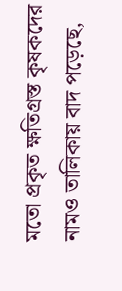মতো প্রকৃত ক্ষতিগ্রস্ত কৃষকদের নামও তালিকায় বাদ পড়েছে,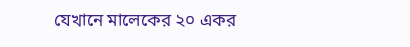যেখানে মালেকের ২০ একর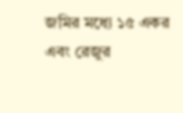জমির মধ্যে ১৫ একর এবং রেজুর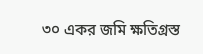৩০ একর জমি ক্ষতিগ্রস্ত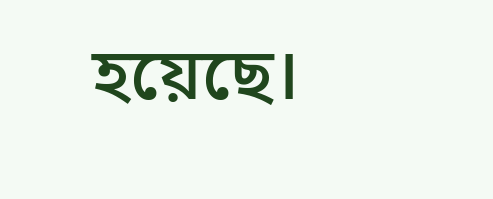হয়েছে।